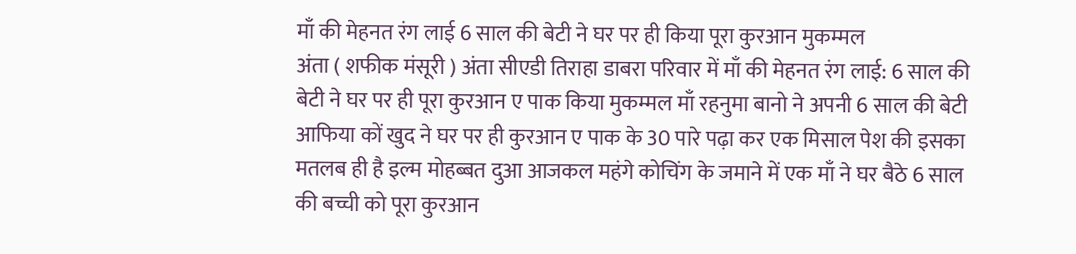माँ की मेहनत रंग लाई 6 साल की बेटी ने घर पर ही किया पूरा कुरआन मुकम्मल
अंता ( शफीक मंसूरी ) अंता सीएडी तिराहा डाबरा परिवार में माँ की मेहनत रंग लाई: 6 साल की बेटी ने घर पर ही पूरा कुरआन ए पाक किया मुकम्मल माँ रहनुमा बानो ने अपनी 6 साल की बेटी आफिया कों खुद ने घर पर ही कुरआन ए पाक के 30 पारे पढ़ा कर एक मिसाल पेश की इसका मतलब ही है इल्म मोहब्बत दुआ आजकल महंगे कोचिंग के जमाने में एक माँ ने घर बैठे 6 साल की बच्ची को पूरा कुरआन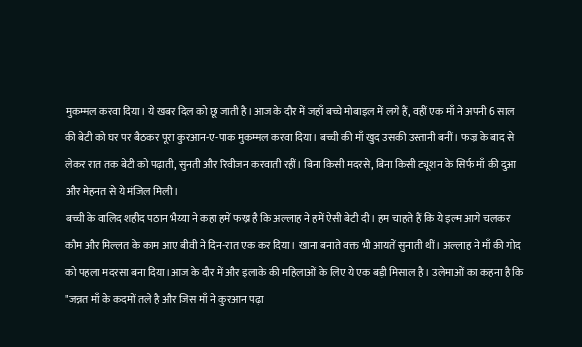मुकम्मल करवा दिया। ये खबर दिल को छू जाती है।आज के दौर में जहाँ बच्चे मोबाइल में लगे हैं, वहीं एक माँ ने अपनी 6 साल की बेटी को घर पर बैठकर पूरा कुरआन-ए-पाक मुकम्मल करवा दिया। बच्ची की माँ खुद उसकी उस्तानी बनीं। फज्र के बाद से लेकर रात तक बेटी को पढ़ाती, सुनती और रिवीजन करवाती रहीं। बिना किसी मदरसे, बिना किसी ट्यूशन के सिर्फ माँ की दुआ और मेहनत से ये मंजिल मिली।
बच्ची के वालिद शहीद पठान भैय्या ने कहा हमें फख्र है कि अल्लाह ने हमें ऐसी बेटी दी। हम चाहते हैं कि ये इल्म आगे चलकर कौम और मिल्लत के काम आए बीवी ने दिन-रात एक कर दिया। खाना बनाते वक्त भी आयतें सुनाती थीं। अल्लाह ने माँ की गोद को पहला मदरसा बना दिया।आज के दौर में और इलाके की महिलाओं के लिए ये एक बड़ी मिसाल है। उलेमाओं का कहना है कि "जन्नत माँ के कदमों तले है और जिस माँ ने कुरआन पढ़ा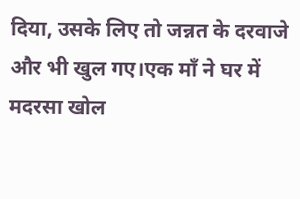दिया, उसके लिए तो जन्नत के दरवाजे और भी खुल गए।एक माँ ने घर में मदरसा खोल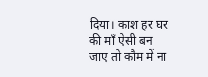दिया। काश हर घर की माँ ऐसी बन जाए तो कौम में ना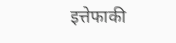इत्तेफाकी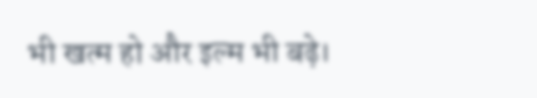भी खत्म हो और इल्म भी बढ़े।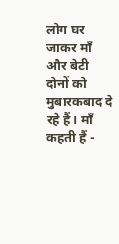लोग घर जाकर माँ और बेटी दोनों को मुबारकबाद दे रहे हैं। माँ कहती हैं -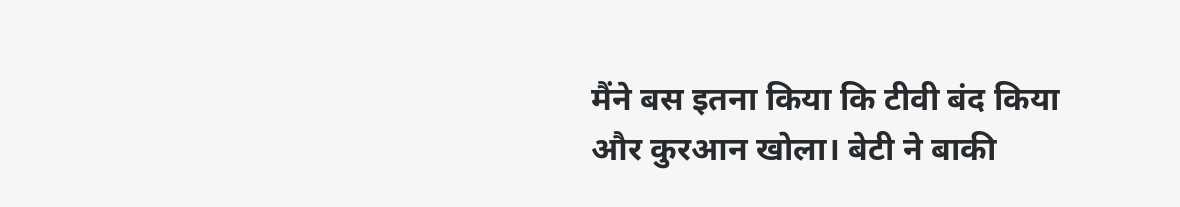मैंने बस इतना किया कि टीवी बंद किया और कुरआन खोला। बेटी ने बाकी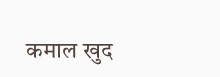कमाल खुद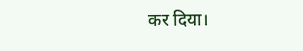कर दिया।